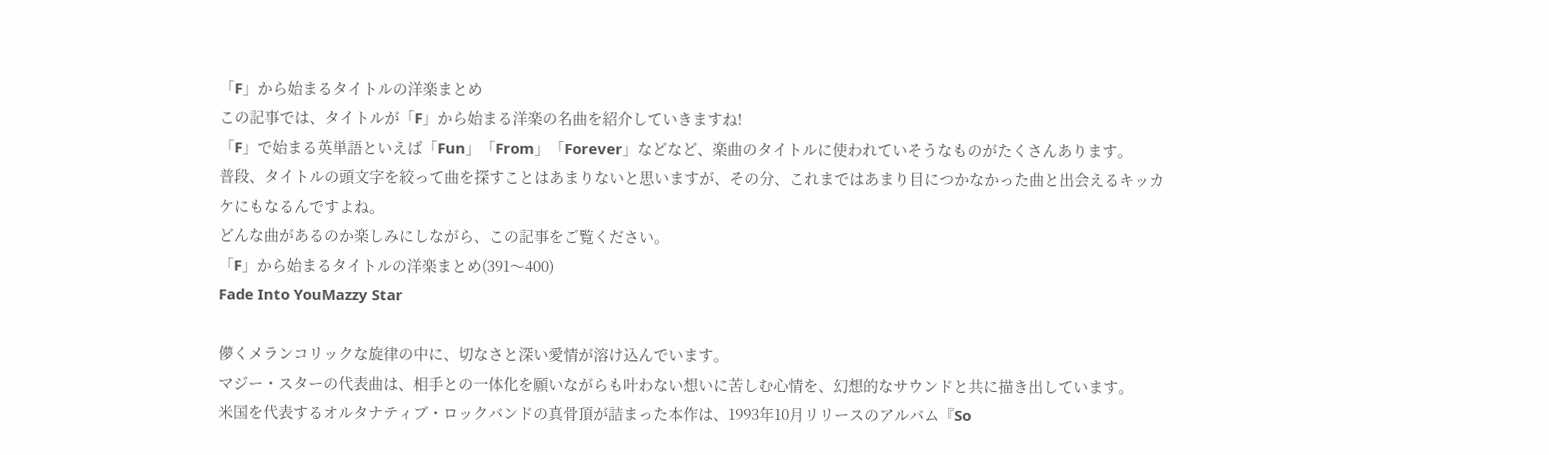「F」から始まるタイトルの洋楽まとめ
この記事では、タイトルが「F」から始まる洋楽の名曲を紹介していきますね!
「F」で始まる英単語といえば「Fun」「From」「Forever」などなど、楽曲のタイトルに使われていそうなものがたくさんあります。
普段、タイトルの頭文字を絞って曲を探すことはあまりないと思いますが、その分、これまではあまり目につかなかった曲と出会えるキッカケにもなるんですよね。
どんな曲があるのか楽しみにしながら、この記事をご覧ください。
「F」から始まるタイトルの洋楽まとめ(391〜400)
Fade Into YouMazzy Star

儚くメランコリックな旋律の中に、切なさと深い愛情が溶け込んでいます。
マジー・スターの代表曲は、相手との一体化を願いながらも叶わない想いに苦しむ心情を、幻想的なサウンドと共に描き出しています。
米国を代表するオルタナティブ・ロックバンドの真骨頂が詰まった本作は、1993年10月リリースのアルバム『So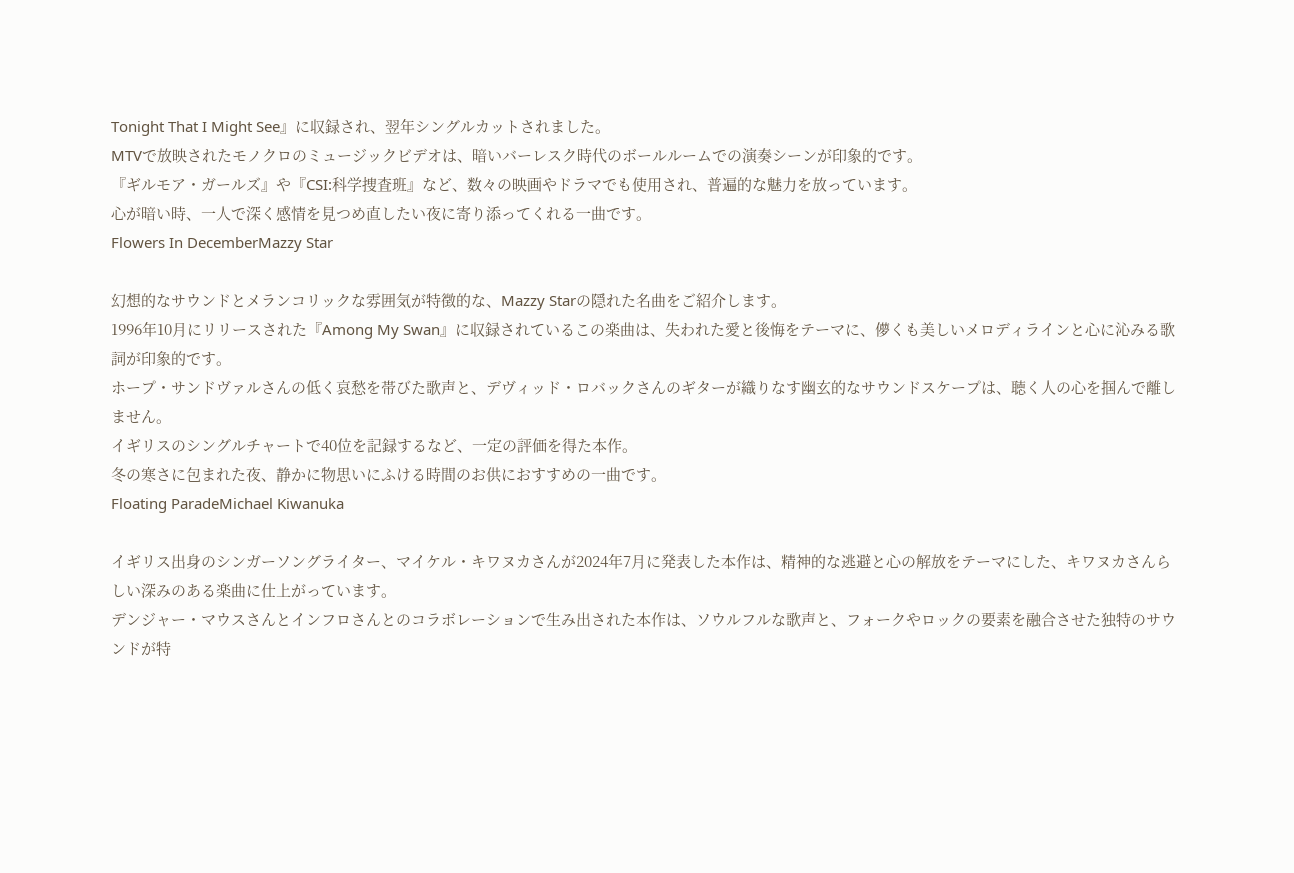Tonight That I Might See』に収録され、翌年シングルカットされました。
MTVで放映されたモノクロのミュージックビデオは、暗いバーレスク時代のボールルームでの演奏シーンが印象的です。
『ギルモア・ガールズ』や『CSI:科学捜査班』など、数々の映画やドラマでも使用され、普遍的な魅力を放っています。
心が暗い時、一人で深く感情を見つめ直したい夜に寄り添ってくれる一曲です。
Flowers In DecemberMazzy Star

幻想的なサウンドとメランコリックな雰囲気が特徴的な、Mazzy Starの隠れた名曲をご紹介します。
1996年10月にリリースされた『Among My Swan』に収録されているこの楽曲は、失われた愛と後悔をテーマに、儚くも美しいメロディラインと心に沁みる歌詞が印象的です。
ホープ・サンドヴァルさんの低く哀愁を帯びた歌声と、デヴィッド・ロバックさんのギターが織りなす幽玄的なサウンドスケープは、聴く人の心を掴んで離しません。
イギリスのシングルチャートで40位を記録するなど、一定の評価を得た本作。
冬の寒さに包まれた夜、静かに物思いにふける時間のお供におすすめの一曲です。
Floating ParadeMichael Kiwanuka

イギリス出身のシンガーソングライター、マイケル・キワヌカさんが2024年7月に発表した本作は、精神的な逃避と心の解放をテーマにした、キワヌカさんらしい深みのある楽曲に仕上がっています。
デンジャー・マウスさんとインフロさんとのコラボレーションで生み出された本作は、ソウルフルな歌声と、フォークやロックの要素を融合させた独特のサウンドが特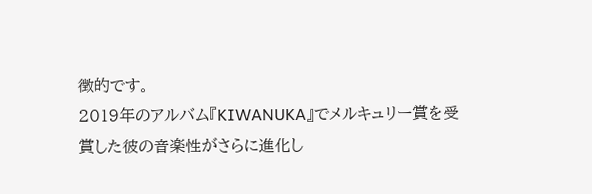徴的です。
2019年のアルバム『KIWANUKA』でメルキュリー賞を受賞した彼の音楽性がさらに進化し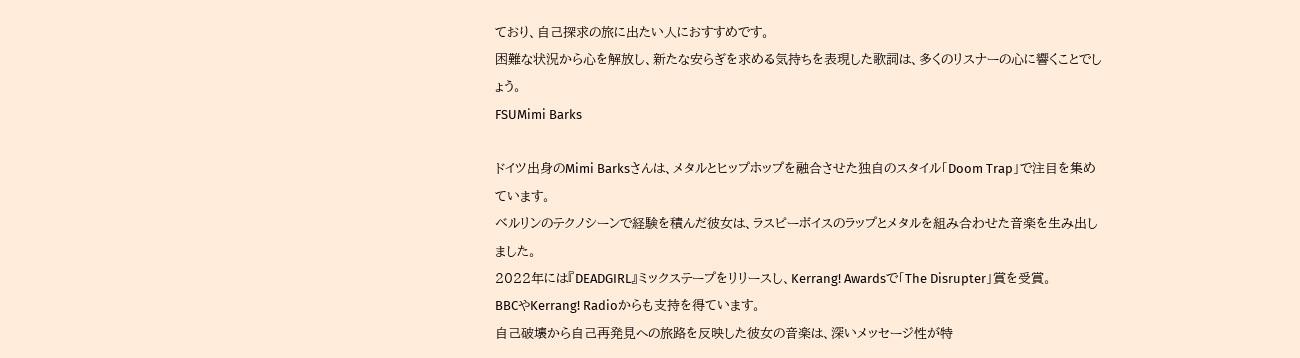ており、自己探求の旅に出たい人におすすめです。
困難な状況から心を解放し、新たな安らぎを求める気持ちを表現した歌詞は、多くのリスナーの心に響くことでしょう。
FSUMimi Barks

ドイツ出身のMimi Barksさんは、メタルとヒップホップを融合させた独自のスタイル「Doom Trap」で注目を集めています。
ベルリンのテクノシーンで経験を積んだ彼女は、ラスピーボイスのラップとメタルを組み合わせた音楽を生み出しました。
2022年には『DEADGIRL』ミックステープをリリースし、Kerrang! Awardsで「The Disrupter」賞を受賞。
BBCやKerrang! Radioからも支持を得ています。
自己破壊から自己再発見への旅路を反映した彼女の音楽は、深いメッセージ性が特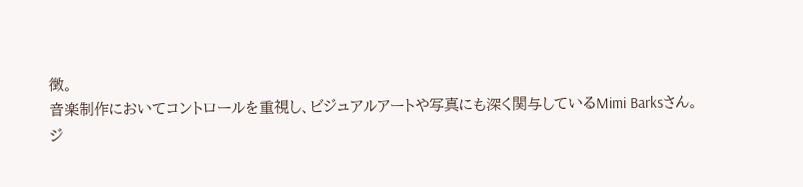徴。
音楽制作においてコントロールを重視し、ビジュアルアートや写真にも深く関与しているMimi Barksさん。
ジ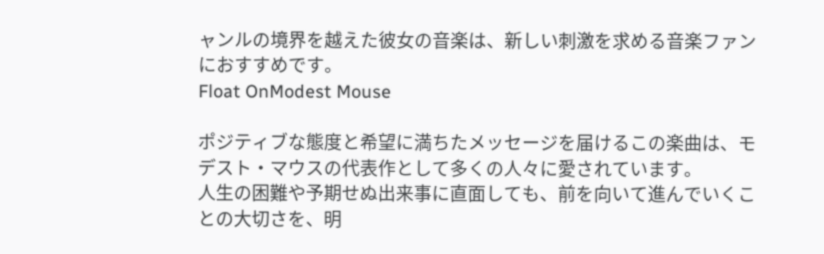ャンルの境界を越えた彼女の音楽は、新しい刺激を求める音楽ファンにおすすめです。
Float OnModest Mouse

ポジティブな態度と希望に満ちたメッセージを届けるこの楽曲は、モデスト・マウスの代表作として多くの人々に愛されています。
人生の困難や予期せぬ出来事に直面しても、前を向いて進んでいくことの大切さを、明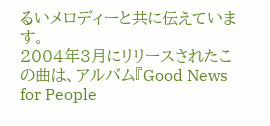るいメロディーと共に伝えています。
2004年3月にリリースされたこの曲は、アルバム『Good News for People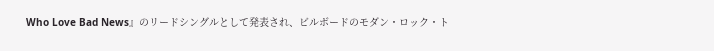Who Love Bad News』のリードシングルとして発表され、ビルボードのモダン・ロック・ト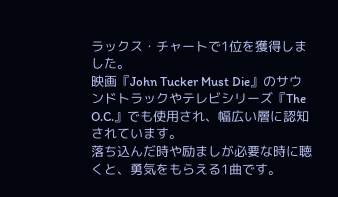ラックス・チャートで1位を獲得しました。
映画『John Tucker Must Die』のサウンドトラックやテレビシリーズ『The O.C.』でも使用され、幅広い層に認知されています。
落ち込んだ時や励ましが必要な時に聴くと、勇気をもらえる1曲です。